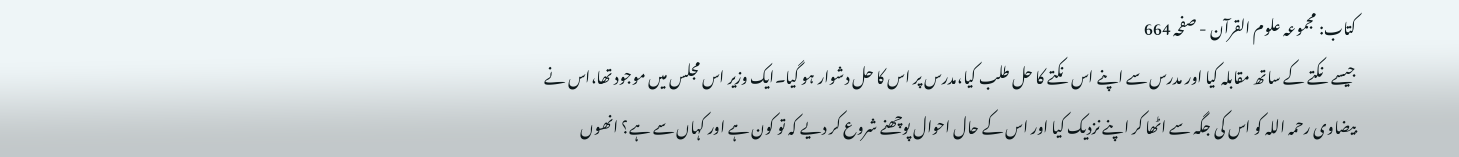کتاب: مجموعہ علوم القرآن - صفحہ 664
جیسے نکتے کے ساتھ مقابلہ کیا اور مدرس سے اپنے اس نکتے کا حل طلب کیا،مدرس پر اس کا حل دشوار ہو گیا۔ایک وزیر اس مجلس میں موجود تھا،اس نے بیضاوی رحمہ اللہ کو اس کی جگہ سے اٹھا کر اپنے نزدیک کیا اور اس کے حال احوال پوچھنے شروع کر دیے کہ تو کون ہے اور کہاں سے ہے؟ انھوں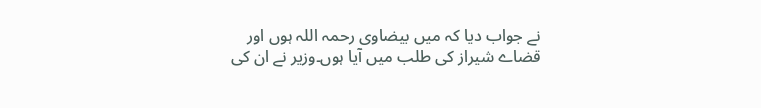نے جواب دیا کہ میں بیضاوی رحمہ اللہ ہوں اور قضاے شیراز کی طلب میں آیا ہوں۔وزیر نے ان کی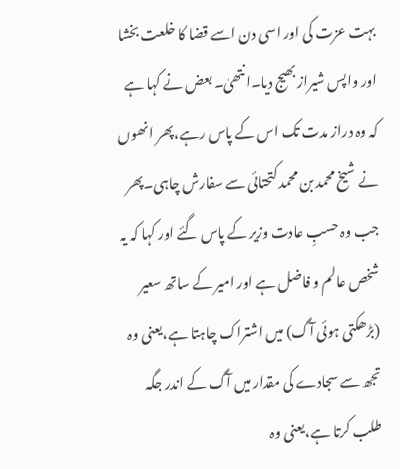بہت عزت کی اور اسی دن اسے قضا کا خلعت بخشا اور واپس شیراز بھیج دیا۔انتھیٰ۔ بعض نے کہا ہے کہ وہ دراز مدت تک اس کے پاس رہے،پھر انھوں نے شیخ محمد بن محمد کتحتائی سے سفارش چاہی۔پھر جب وہ حسبِ عادت وزیر کے پاس گئے اور کہا کہ یہ شخص عالم و فاضل ہے اور امیر کے ساتھ سعیر (بڑھکتی ہوئی آگ) میں اشتراک چاہتا ہے،یعنی وہ تجھ سے سجادے کی مقدار میں آگ کے اندر جگہ طلب کرتا ہے،یعنی وہ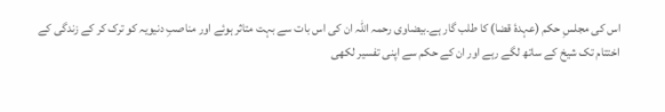اس کی مجلسِ حکم (عہدۂ قضا) کا طلب گار ہے۔بیضاوی رحمہ اللہ ان کی اس بات سے بہت متاثر ہوئے اور مناصبِ دنیویہ کو ترک کر کے زندگی کے اختتام تک شیخ کے ساتھ لگے رہے اور ان کے حکم سے اپنی تفسیر لکھی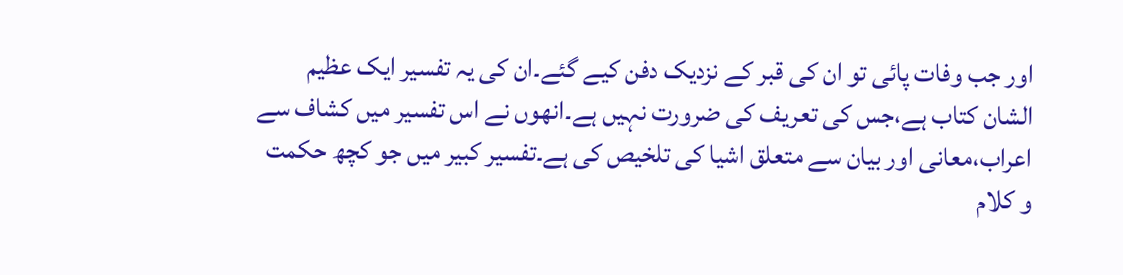اور جب وفات پائی تو ان کی قبر کے نزدیک دفن کیے گئے۔ان کی یہ تفسیر ایک عظیم الشان کتاب ہے،جس کی تعریف کی ضرورت نہیں ہے۔انھوں نے اس تفسیر میں کشاف سے اعراب،معانی اور بیان سے متعلق اشیا کی تلخیص کی ہے۔تفسیر کبیر میں جو کچھ حکمت و کلام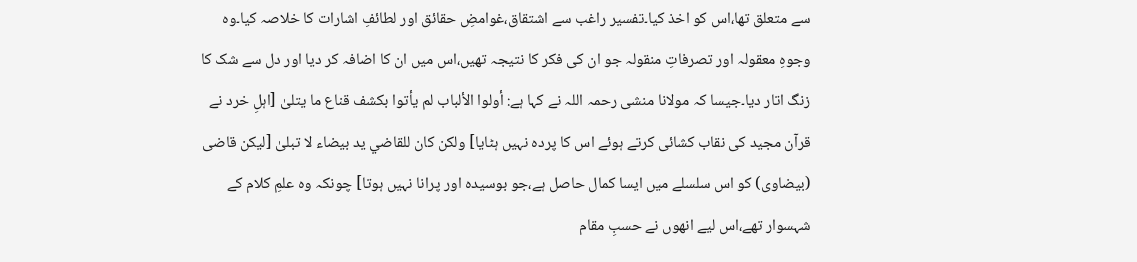سے متعلق تھا،اس کو اخذ کیا۔تفسیر راغب سے اشتقاق،غوامضِ حقائق اور لطائفِ اشارات کا خلاصہ کیا۔وہ وجوہِ معقولہ اور تصرفاتِ منقولہ جو ان کی فکر کا نتیجہ تھیں،اس میں ان کا اضافہ کر دیا اور دل سے شک کا زنگ اتار دیا۔جیسا کہ مولانا منشی رحمہ اللہ نے کہا ہے: أولوا الألباب لم یأتوا بکشف قناع ما یتلیٰ [اہلِ خرد نے قرآن مجید کی نقاب کشائی کرتے ہوئے اس کا پردہ نہیں ہٹایا] ولکن کان للقاضي ید بیضاء لا تبلیٰ [لیکن قاضی (بیضاوی) کو اس سلسلے میں ایسا کمال حاصل ہے،جو بوسیدہ اور پرانا نہیں ہوتا] چونکہ وہ علمِ کلام کے شہسوار تھے،اس لیے انھوں نے حسبِ مقام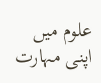علوم میں اپنی مہارت